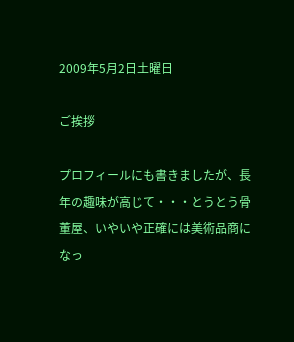2009年5月2日土曜日

ご挨拶

プロフィールにも書きましたが、長年の趣味が高じて・・・とうとう骨董屋、いやいや正確には美術品商になっ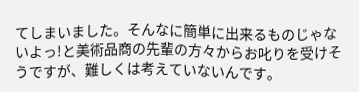てしまいました。そんなに簡単に出来るものじゃないよっ!と美術品商の先輩の方々からお叱りを受けそうですが、難しくは考えていないんです。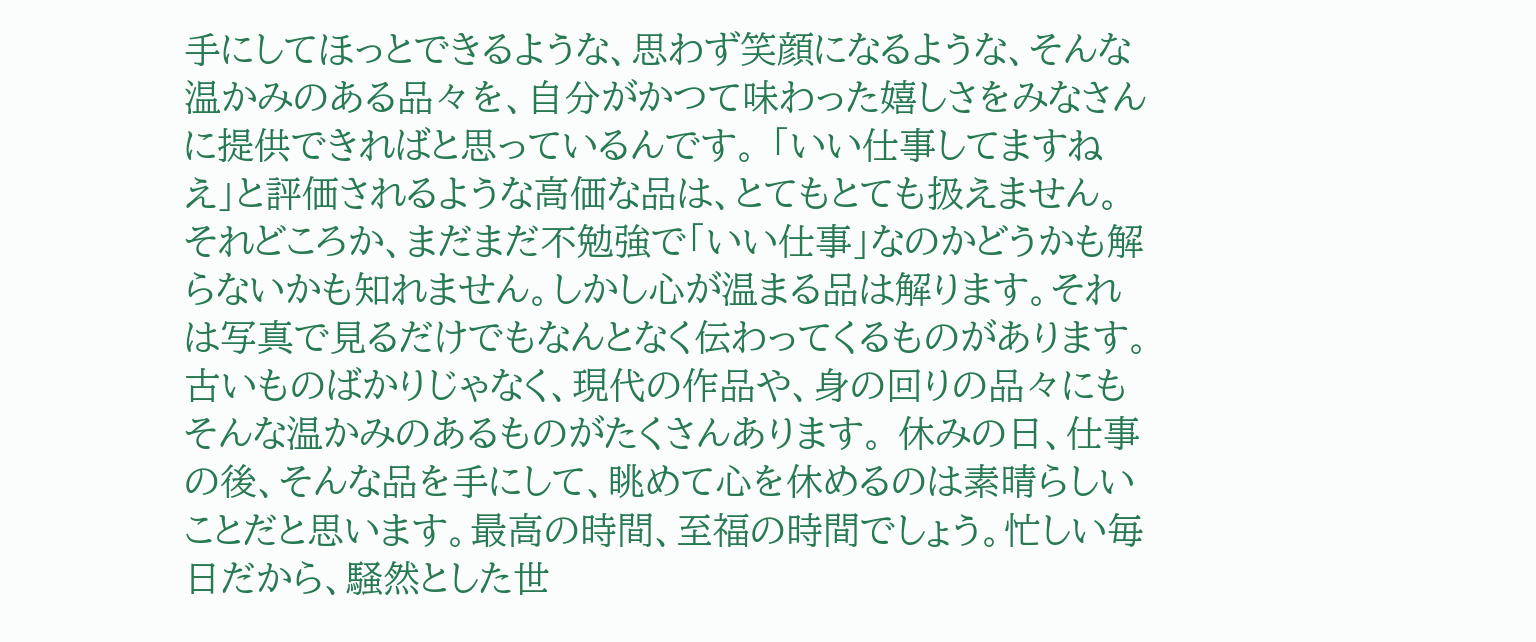手にしてほっとできるような、思わず笑顔になるような、そんな温かみのある品々を、自分がかつて味わった嬉しさをみなさんに提供できればと思っているんです。 「いい仕事してますねえ」と評価されるような高価な品は、とてもとても扱えません。それどころか、まだまだ不勉強で「いい仕事」なのかどうかも解らないかも知れません。しかし心が温まる品は解ります。それは写真で見るだけでもなんとなく伝わってくるものがあります。古いものばかりじゃなく、現代の作品や、身の回りの品々にもそんな温かみのあるものがたくさんあります。 休みの日、仕事の後、そんな品を手にして、眺めて心を休めるのは素晴らしいことだと思います。最高の時間、至福の時間でしょう。忙しい毎日だから、騒然とした世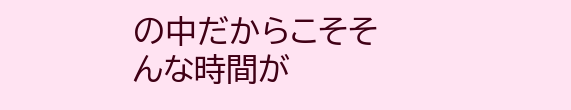の中だからこそそんな時間が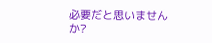必要だと思いませんか?